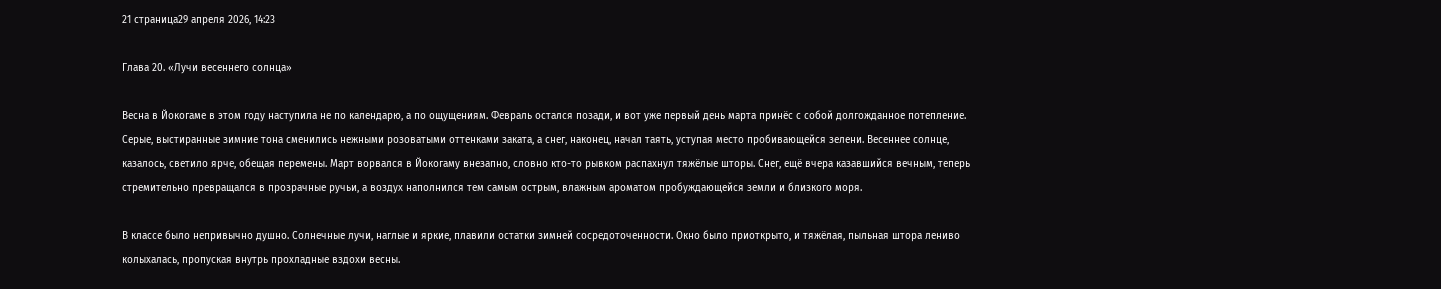21 страница29 апреля 2026, 14:23

Глава 20. «Лучи весеннего солнца»

Весна в Йокогаме в этом году наступила не по календарю, а по ощущениям. Февраль остался позади, и вот уже первый день марта принёс с собой долгожданное потепление. Серые, выстиранные зимние тона сменились нежными розоватыми оттенками заката, а снег, наконец, начал таять, уступая место пробивающейся зелени. Весеннее солнце, казалось, светило ярче, обещая перемены. Март ворвался в Йокогаму внезапно, словно кто-то рывком распахнул тяжёлые шторы. Снег, ещё вчера казавшийся вечным, теперь стремительно превращался в прозрачные ручьи, а воздух наполнился тем самым острым, влажным ароматом пробуждающейся земли и близкого моря.

В классе было непривычно душно. Солнечные лучи, наглые и яркие, плавили остатки зимней сосредоточенности. Окно было приоткрыто, и тяжёлая, пыльная штора лениво колыхалась, пропуская внутрь прохладные вздохи весны.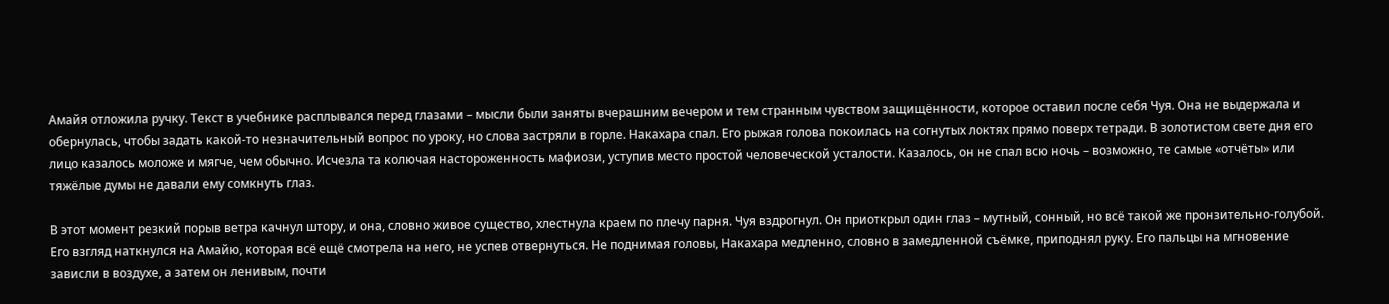Амайя отложила ручку. Текст в учебнике расплывался перед глазами – мысли были заняты вчерашним вечером и тем странным чувством защищённости, которое оставил после себя Чуя. Она не выдержала и обернулась, чтобы задать какой-то незначительный вопрос по уроку, но слова застряли в горле. Накахара спал. Его рыжая голова покоилась на согнутых локтях прямо поверх тетради. В золотистом свете дня его лицо казалось моложе и мягче, чем обычно. Исчезла та колючая настороженность мафиози, уступив место простой человеческой усталости. Казалось, он не спал всю ночь – возможно, те самые «отчёты» или тяжёлые думы не давали ему сомкнуть глаз.

В этот момент резкий порыв ветра качнул штору, и она, словно живое существо, хлестнула краем по плечу парня. Чуя вздрогнул. Он приоткрыл один глаз – мутный, сонный, но всё такой же пронзительно-голубой. Его взгляд наткнулся на Амайю, которая всё ещё смотрела на него, не успев отвернуться. Не поднимая головы, Накахара медленно, словно в замедленной съёмке, приподнял руку. Его пальцы на мгновение зависли в воздухе, а затем он ленивым, почти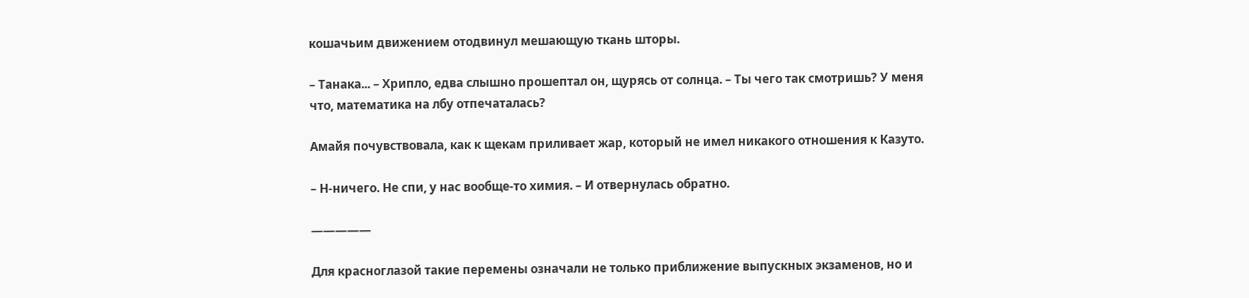кошачьим движением отодвинул мешающую ткань шторы.

– Танака... – Хрипло, едва слышно прошептал он, щурясь от солнца. – Ты чего так смотришь? У меня что, математика на лбу отпечаталась?

Амайя почувствовала, как к щекам приливает жар, который не имел никакого отношения к Казуто.

– Н-ничего. Не спи, у нас вообще-то химия. – И отвернулась обратно.

—————

Для красноглазой такие перемены означали не только приближение выпускных экзаменов, но и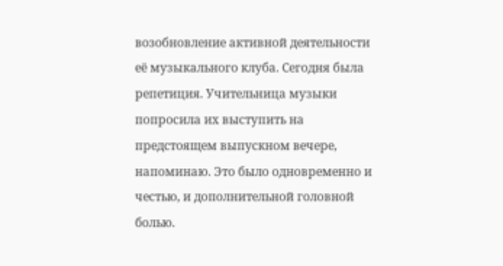возобновление активной деятельности её музыкального клуба. Сегодня была репетиция. Учительница музыки попросила их выступить на предстоящем выпускном вечере, напоминаю. Это было одновременно и честью, и дополнительной головной болью.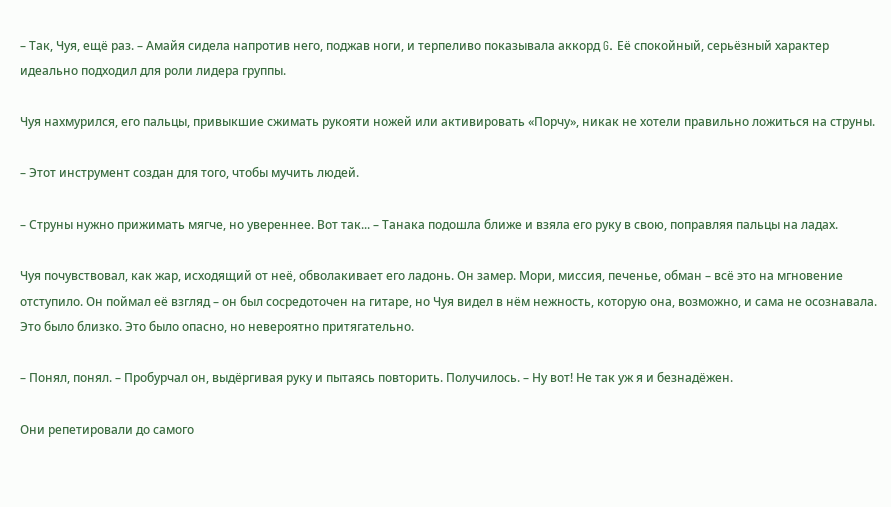– Так, Чуя, ещё раз. – Амайя сидела напротив него, поджав ноги, и терпеливо показывала аккорд G. Её спокойный, серьёзный характер идеально подходил для роли лидера группы.

Чуя нахмурился, его пальцы, привыкшие сжимать рукояти ножей или активировать «Порчу», никак не хотели правильно ложиться на струны.

– Этот инструмент создан для того, чтобы мучить людей.

– Струны нужно прижимать мягче, но увереннее. Вот так... – Танака подошла ближе и взяла его руку в свою, поправляя пальцы на ладах.

Чуя почувствовал, как жар, исходящий от неё, обволакивает его ладонь. Он замер. Мори, миссия, печенье, обман – всё это на мгновение отступило. Он поймал её взгляд – он был сосредоточен на гитаре, но Чуя видел в нём нежность, которую она, возможно, и сама не осознавала. Это было близко. Это было опасно, но невероятно притягательно.

– Понял, понял. – Пробурчал он, выдёргивая руку и пытаясь повторить. Получилось. – Ну вот! Не так уж я и безнадёжен.

Они репетировали до самого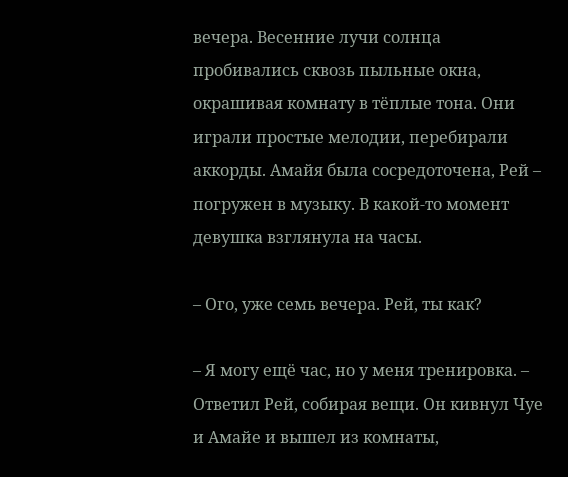вечера. Весенние лучи солнца пробивались сквозь пыльные окна, окрашивая комнату в тёплые тона. Они играли простые мелодии, перебирали аккорды. Амайя была сосредоточена, Рей – погружен в музыку. В какой-то момент девушка взглянула на часы.

– Ого, уже семь вечера. Рей, ты как?

– Я могу ещё час, но у меня тренировка. – Ответил Рей, собирая вещи. Он кивнул Чуе и Амайе и вышел из комнаты,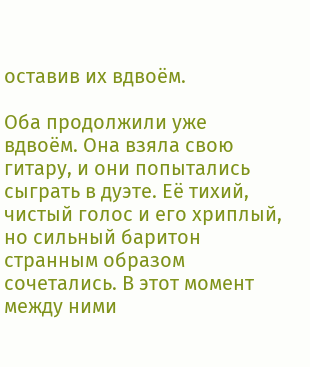оставив их вдвоём.

Оба продолжили уже вдвоём. Она взяла свою гитару, и они попытались сыграть в дуэте. Её тихий, чистый голос и его хриплый, но сильный баритон странным образом сочетались. В этот момент между ними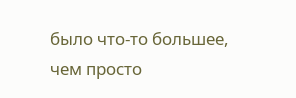было что-то большее, чем просто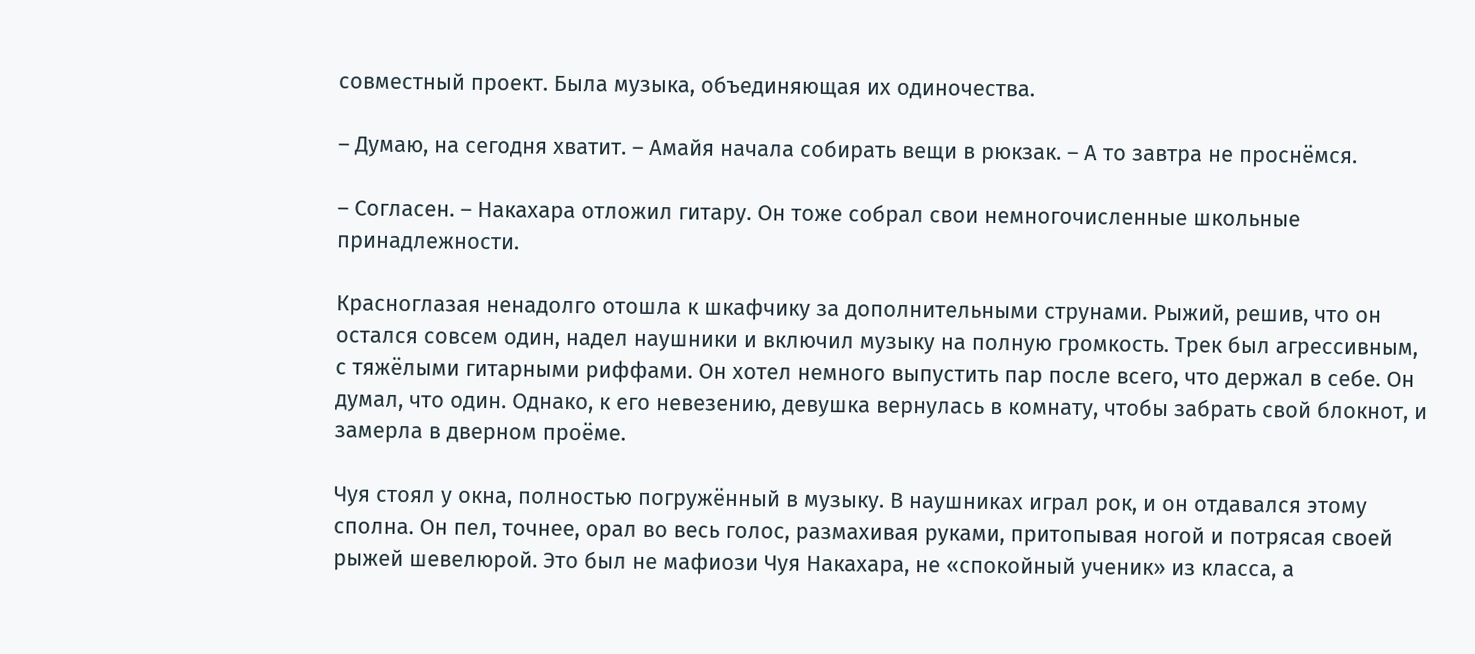совместный проект. Была музыка, объединяющая их одиночества.

– Думаю, на сегодня хватит. – Амайя начала собирать вещи в рюкзак. – А то завтра не проснёмся.

– Согласен. – Накахара отложил гитару. Он тоже собрал свои немногочисленные школьные принадлежности.

Красноглазая ненадолго отошла к шкафчику за дополнительными струнами. Рыжий, решив, что он остался совсем один, надел наушники и включил музыку на полную громкость. Трек был агрессивным, с тяжёлыми гитарными риффами. Он хотел немного выпустить пар после всего, что держал в себе. Он думал, что один. Однако, к его невезению, девушка вернулась в комнату, чтобы забрать свой блокнот, и замерла в дверном проёме.

Чуя стоял у окна, полностью погружённый в музыку. В наушниках играл рок, и он отдавался этому сполна. Он пел, точнее, орал во весь голос, размахивая руками, притопывая ногой и потрясая своей рыжей шевелюрой. Это был не мафиози Чуя Накахара, не «спокойный ученик» из класса, а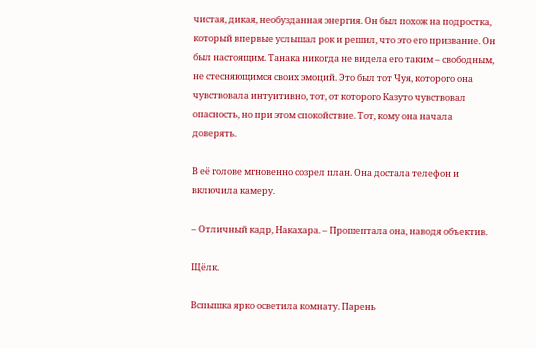чистая, дикая, необузданная энергия. Он был похож на подростка, который впервые услышал рок и решил, что это его призвание. Он был настоящим. Танака никогда не видела его таким – свободным, не стесняющимся своих эмоций. Это был тот Чуя, которого она чувствовала интуитивно, тот, от которого Казуто чувствовал опасность, но при этом спокойствие. Тот, кому она начала доверять.

В её голове мгновенно созрел план. Она достала телефон и включила камеру.

– Отличный кадр, Накахара. – Прошептала она, наводя объектив.

Щёлк.

Вспышка ярко осветила комнату. Парень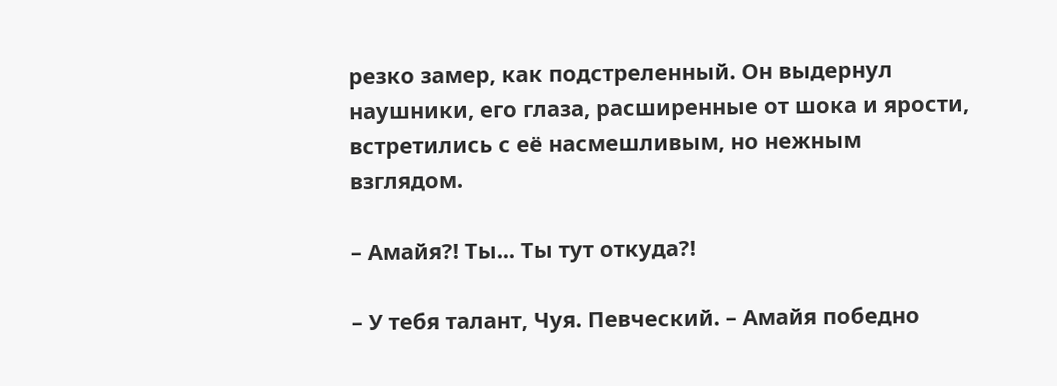резко замер, как подстреленный. Он выдернул наушники, его глаза, расширенные от шока и ярости, встретились с её насмешливым, но нежным взглядом.

– Амайя?! Ты... Ты тут откуда?!

– У тебя талант, Чуя. Певческий. – Амайя победно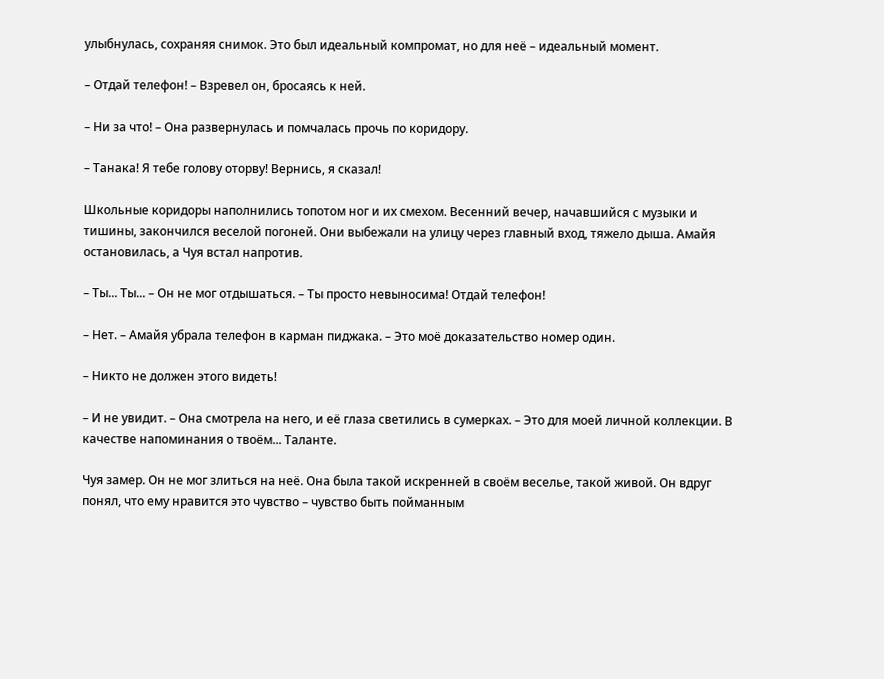улыбнулась, сохраняя снимок. Это был идеальный компромат, но для неё – идеальный момент.

– Отдай телефон! – Взревел он, бросаясь к ней.

– Ни за что! – Она развернулась и помчалась прочь по коридору.

– Танака! Я тебе голову оторву! Вернись, я сказал!

Школьные коридоры наполнились топотом ног и их смехом. Весенний вечер, начавшийся с музыки и тишины, закончился веселой погоней. Они выбежали на улицу через главный вход, тяжело дыша. Амайя остановилась, а Чуя встал напротив.

– Ты... Ты... – Он не мог отдышаться. – Ты просто невыносима! Отдай телефон!

– Нет. – Амайя убрала телефон в карман пиджака. – Это моё доказательство номер один.

– Никто не должен этого видеть!

– И не увидит. – Она смотрела на него, и её глаза светились в сумерках. – Это для моей личной коллекции. В качестве напоминания о твоём... Таланте.

Чуя замер. Он не мог злиться на неё. Она была такой искренней в своём веселье, такой живой. Он вдруг понял, что ему нравится это чувство – чувство быть пойманным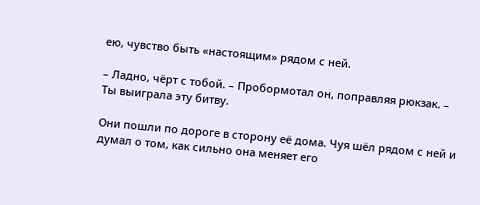ею, чувство быть «настоящим» рядом с ней.

– Ладно, чёрт с тобой. – Пробормотал он, поправляя рюкзак. – Ты выиграла эту битву.

Они пошли по дороге в сторону её дома. Чуя шёл рядом с ней и думал о том, как сильно она меняет его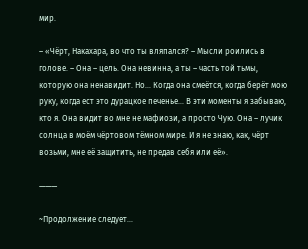мир.

– «Чёрт, Накахара, во что ты вляпался? – Мысли роились в голове. – Она – цель. Она невинна, а ты – часть той тьмы, которую она ненавидит. Но... Когда она смеётся, когда берёт мою руку, когда ест это дурацкое печенье... В эти моменты я забываю, кто я. Она видит во мне не мафиози, а просто Чую. Она – лучик солнца в моём чёртовом тёмном мире. И я не знаю, как, чёрт возьми, мне её защитить, не предав себя или её».

———

~Продолжение следует...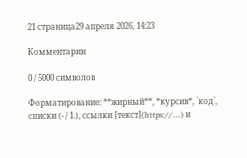21 страница29 апреля 2026, 14:23

Комментарии

0 / 5000 символов

Форматирование: **жирный**, *курсив*, `код`, списки (- / 1.), ссылки [текст](https://…) и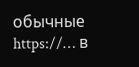обычные https://… в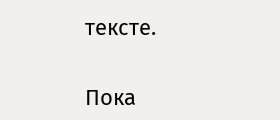тексте.

Пока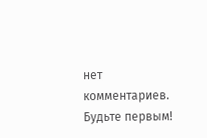нет комментариев. Будьте первым!